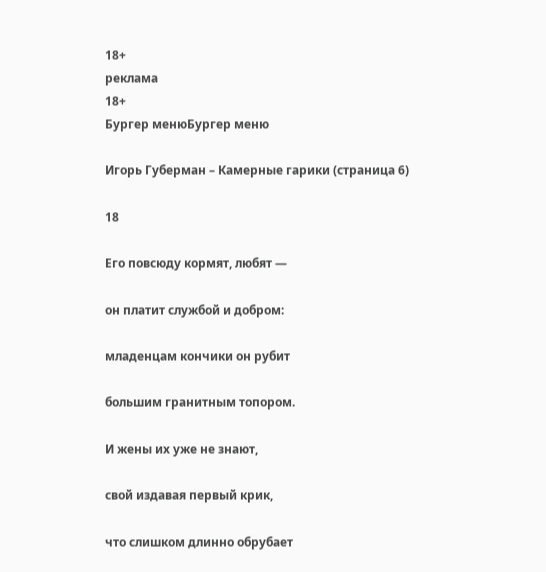18+
реклама
18+
Бургер менюБургер меню

Игорь Губерман – Камерные гарики (страница 6)

18

Его повсюду кормят, любят —

он платит службой и добром:

младенцам кончики он рубит

большим гранитным топором.

И жены их уже не знают,

свой издавая первый крик,

что слишком длинно обрубает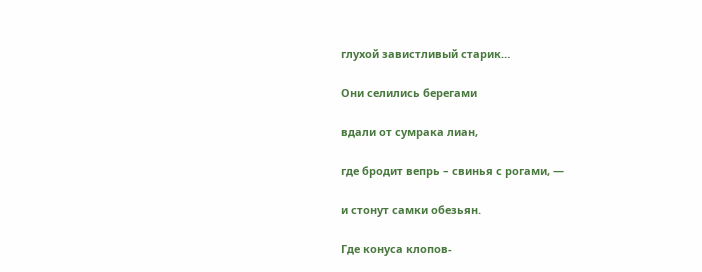глухой завистливый старик…

Они селились берегами

вдали от сумрака лиан,

где бродит вепрь – свинья с рогами, —

и стонут самки обезьян.

Где конуса клопов-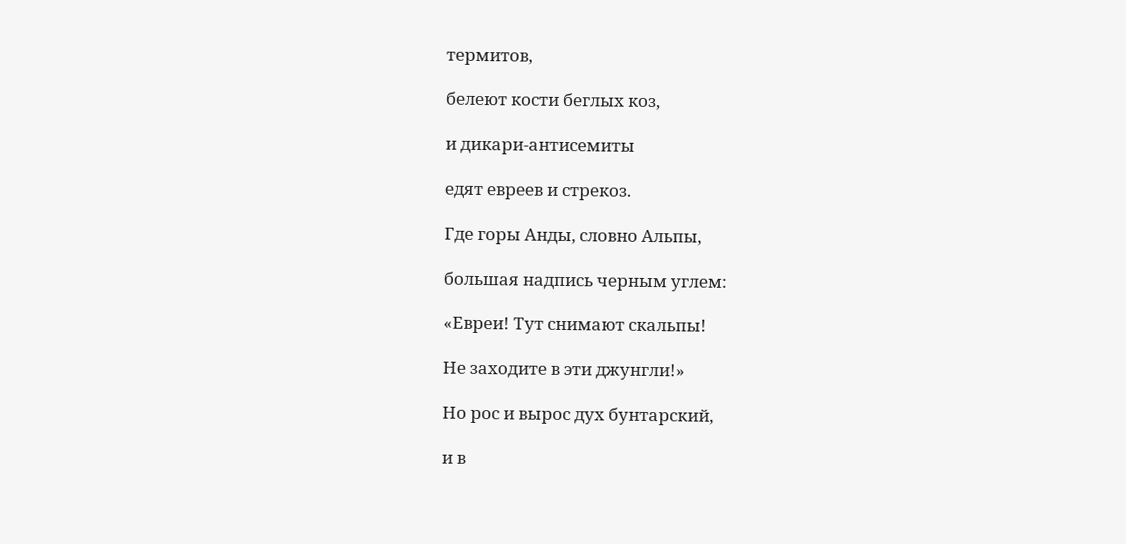термитов,

белеют кости беглых коз,

и дикари-антисемиты

едят евреев и стрекоз.

Где горы Анды, словно Альпы,

большая надпись черным углем:

«Евреи! Тут снимают скальпы!

Не заходите в эти джунгли!»

Но рос и вырос дух бунтарский,

и в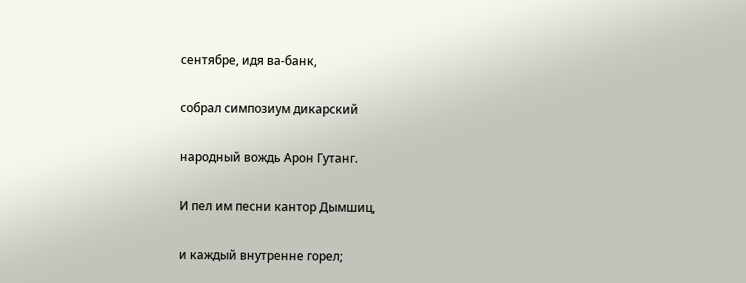сентябре, идя ва-банк,

собрал симпозиум дикарский

народный вождь Арон Гутанг.

И пел им песни кантор Дымшиц,

и каждый внутренне горел;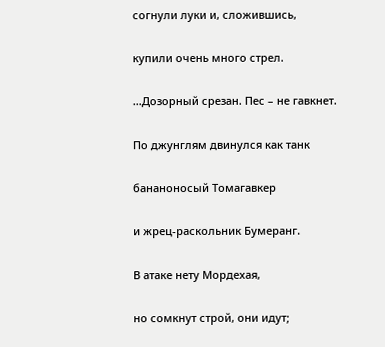согнули луки и, сложившись,

купили очень много стрел.

…Дозорный срезан. Пес – не гавкнет.

По джунглям двинулся как танк

бананоносый Томагавкер

и жрец-раскольник Бумеранг.

В атаке нету Мордехая,

но сомкнут строй, они идут;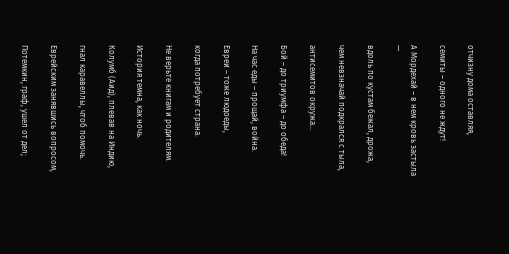отчизну дома оставляя,

семиты – одного не ждут!

А Мордехай – в нем кровь застыла —

вдоль по кустам бежал, дрожа,

чем невзначай подкрался с тыла,

антисемитов окружа…

Бой – до триумфа – до обеда!

На час еды – прощай, война.

Евреи – тоже людоеды,

когда потребует страна.

Не верьте книгам и родителям.

История темна, как ночь.

Колумб (Аид), плевав на Индию,

гнал каравеллы, чтоб помочь.

Еврейским занявшись вопросом,

Потемкин, граф, ушел от дел;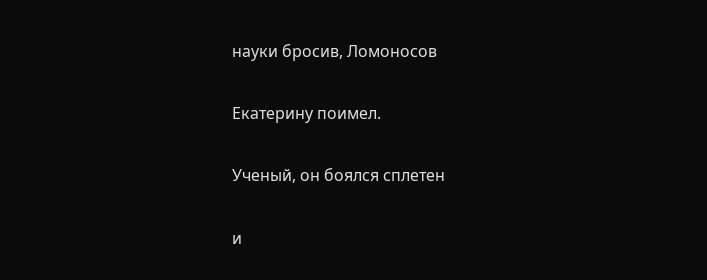науки бросив, Ломоносов

Екатерину поимел.

Ученый, он боялся сплетен

и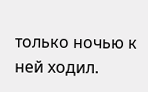только ночью к ней ходил.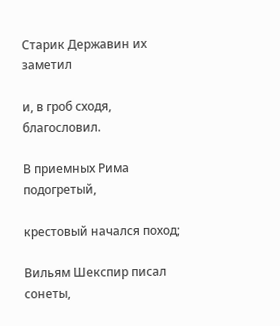Старик Державин их заметил

и, в гроб сходя, благословил.

В приемных Рима подогретый,

крестовый начался поход;

Вильям Шекспир писал сонеты,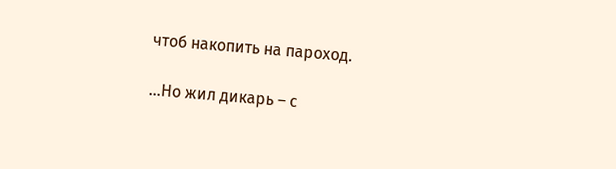чтоб накопить на пароход.

…Но жил дикарь – с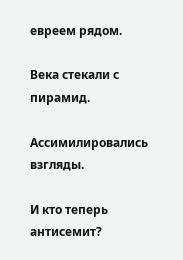евреем рядом.

Века стекали с пирамид.

Ассимилировались взгляды.

И кто теперь антисемит?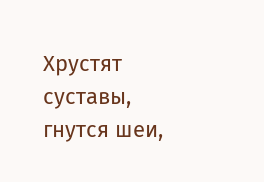Хрустят суставы, гнутся шеи,